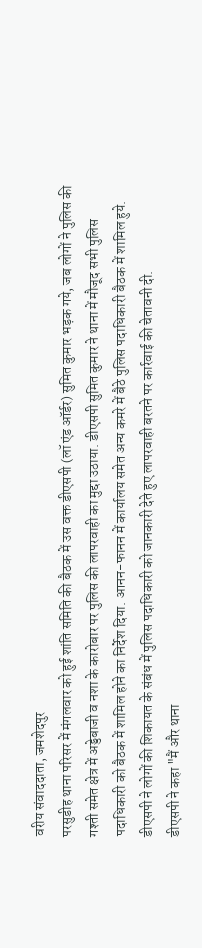वरीय संवाददाता, जमशेदपुर
परसुडीह थाना परिसर में मंगलवार को हुई शांति समिति की बैठक में उस वक्त डीएसपी (लॉ एंड ऑर्डर) सुमित कुमार भड़क गये, जब लोगों ने पुलिस की गश्ती समेत क्षेत्र में अड्डेबाजी व नशा के कारोबार पर पुलिस की लापरवाही का मुद्दा उठाया. डीएसपी सुमित कुमार ने थाना में मौजूद सभी पुलिस पदाधिकारी को बैठक में शामिल होने का निर्देश दिया. आनन-फानन में कार्यालय समेत अन्य कमरे में बैठे पुलिस पदाधिकारी बैठक में शामिल हुये. डीएसपी ने लोगों की शिकायत के संबंध में पुलिस पदाधिकारी को जानकारी देते हुए लापरवाही बरतने पर कार्रवाई की चेतावनी दी.
डीएसपी ने कहा "मैं और थाना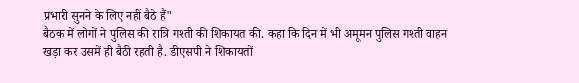प्रभारी सुनने के लिए नहीं बैठे हैं"
बैठक में लोगों ने पुलिस की रात्रि गश्ती की शिकायत की. कहा कि दिन में भी अमूमन पुलिस गश्ती वाहन खड़ा कर उसमें ही बैठी रहती है. डीएसपी ने शिकायतों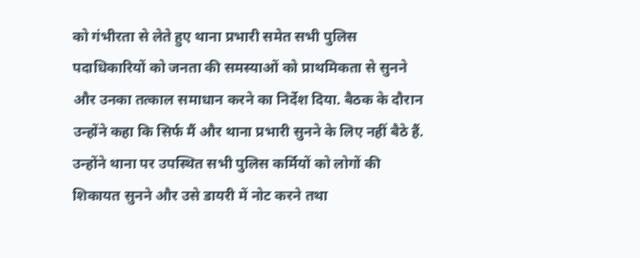को गंभीरता से लेते हुए थाना प्रभारी समेत सभी पुलिस पदाधिकारियों को जनता की समस्याओं को प्राथमिकता से सुनने और उनका तत्काल समाधान करने का निर्देश दिया. बैठक के दौरान उन्होंने कहा कि सिर्फ मैं और थाना प्रभारी सुनने के लिए नहीं बैठे हैं. उन्होंने थाना पर उपस्थित सभी पुलिस कर्मियों को लोगों की शिकायत सुनने और उसे डायरी में नोट करने तथा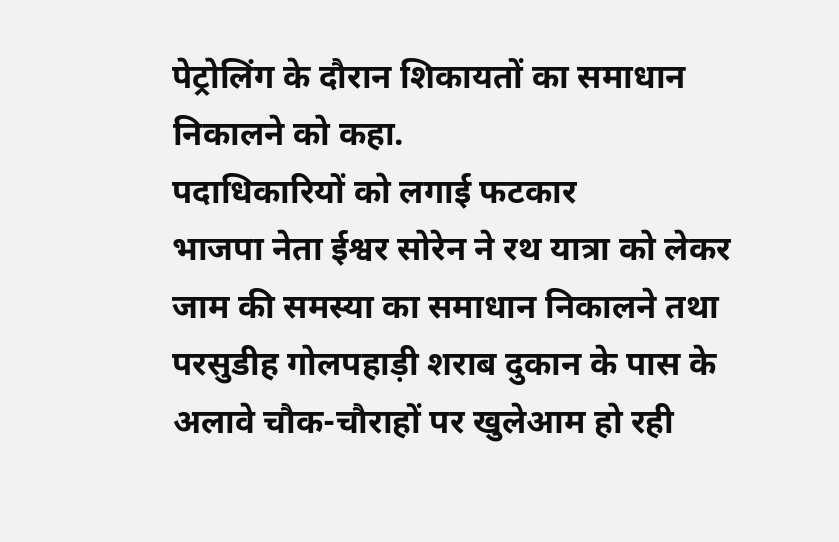पेट्रोलिंग के दौरान शिकायतों का समाधान निकालने को कहा.
पदाधिकारियों को लगाई फटकार
भाजपा नेता ईश्वर सोरेन ने रथ यात्रा को लेकर जाम की समस्या का समाधान निकालने तथा परसुडीह गोलपहाड़ी शराब दुकान के पास के अलावे चौक-चौराहों पर खुलेआम हो रही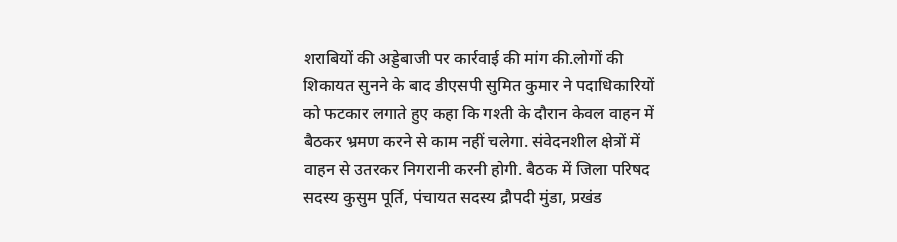शराबियों की अड्डेबाजी पर कार्रवाई की मांग की.लोगों की शिकायत सुनने के बाद डीएसपी सुमित कुमार ने पदाधिकारियों को फटकार लगाते हुए कहा कि गश्ती के दौरान केवल वाहन में बैठकर भ्रमण करने से काम नहीं चलेगा. संवेदनशील क्षेत्रों में वाहन से उतरकर निगरानी करनी होगी. बैठक में जिला परिषद सदस्य कुसुम पूर्ति, पंचायत सदस्य द्रौपदी मुंडा, प्रखंड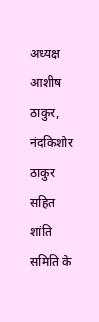अध्यक्ष आशीष ठाकुर, नंदकिशोर ठाकुर सहित शांति समिति के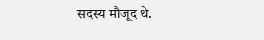सदस्य मौजूद थे.